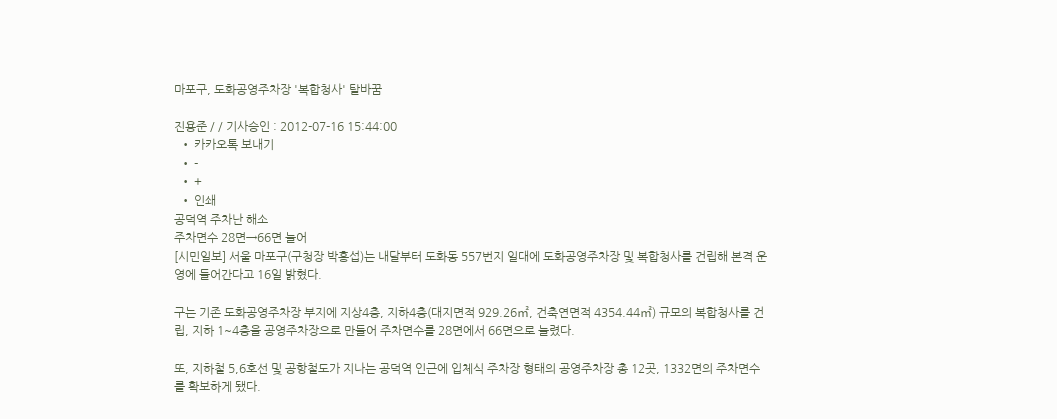마포구, 도화공영주차장 '복합청사' 탈바꿈

진용준 / / 기사승인 : 2012-07-16 15:44:00
  • 카카오톡 보내기
  • -
  • +
  • 인쇄
공덕역 주차난 해소
주차면수 28면→66면 늘어
[시민일보] 서울 마포구(구청장 박홍섭)는 내달부터 도화동 557번지 일대에 도화공영주차장 및 복합청사를 건립해 본격 운영에 들어간다고 16일 밝혔다.

구는 기존 도화공영주차장 부지에 지상4층, 지하4층(대지면적 929.26㎡, 건축연면적 4354.44㎡) 규모의 복합청사를 건립, 지하 1~4층을 공영주차장으로 만들어 주차면수를 28면에서 66면으로 늘렸다.

또, 지하철 5,6호선 및 공항철도가 지나는 공덕역 인근에 입체식 주차장 형태의 공영주차장 총 12곳, 1332면의 주차면수를 확보하게 됐다.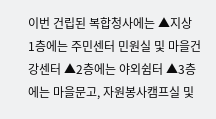이번 건립된 복합청사에는 ▲지상 1층에는 주민센터 민원실 및 마을건강센터 ▲2층에는 야외쉼터 ▲3층에는 마을문고, 자원봉사캠프실 및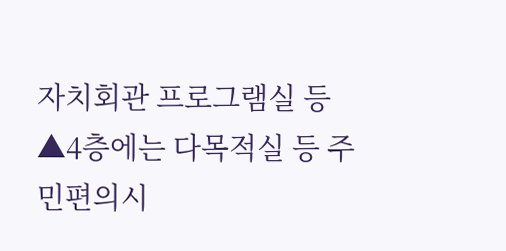자치회관 프로그램실 등 ▲4층에는 다목적실 등 주민편의시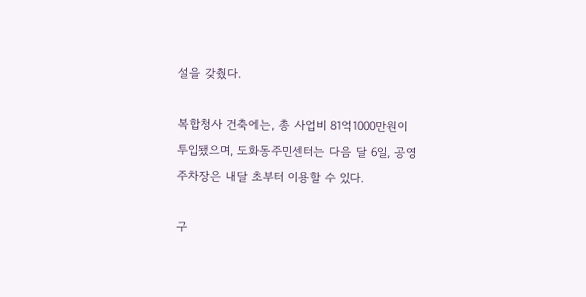설을 갖췄다.

복합청사 건축에는, 총 사업비 81억1000만원이 투입됐으며, 도화동주민센터는 다음 달 6일, 공영주차장은 내달 초부터 이용할 수 있다.

구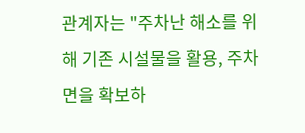관계자는 "주차난 해소를 위해 기존 시설물을 활용, 주차면을 확보하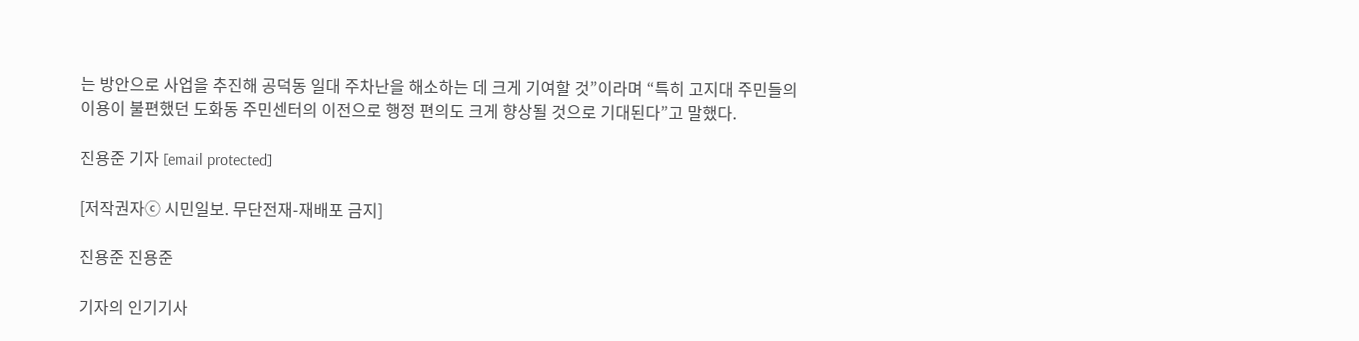는 방안으로 사업을 추진해 공덕동 일대 주차난을 해소하는 데 크게 기여할 것”이라며 “특히 고지대 주민들의 이용이 불편했던 도화동 주민센터의 이전으로 행정 편의도 크게 향상될 것으로 기대된다”고 말했다.

진용준 기자 [email protected]

[저작권자ⓒ 시민일보. 무단전재-재배포 금지]

진용준 진용준

기자의 인기기사